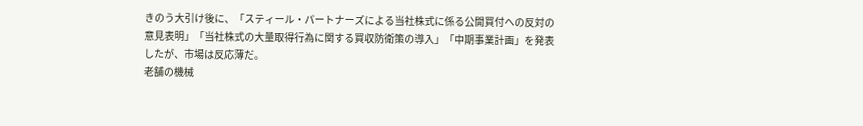きのう大引け後に、「スティール・パートナーズによる当社株式に係る公開買付への反対の意見表明」「当社株式の大量取得行為に関する買収防衛策の導入」「中期事業計画」を発表したが、市場は反応薄だ。
老舗の機械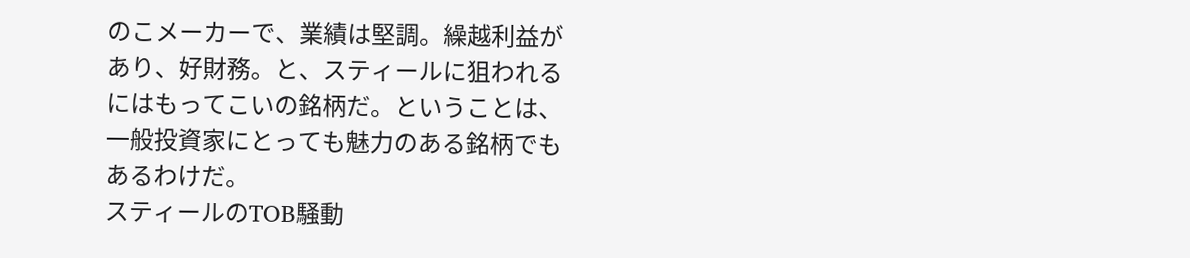のこメーカーで、業績は堅調。繰越利益があり、好財務。と、スティールに狙われるにはもってこいの銘柄だ。ということは、一般投資家にとっても魅力のある銘柄でもあるわけだ。
スティールのTOB騒動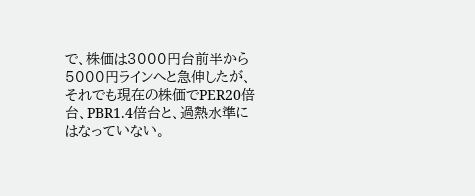で、株価は3000円台前半から5000円ラインへと急伸したが、それでも現在の株価でPER20倍台、PBR1.4倍台と、過熱水準にはなっていない。